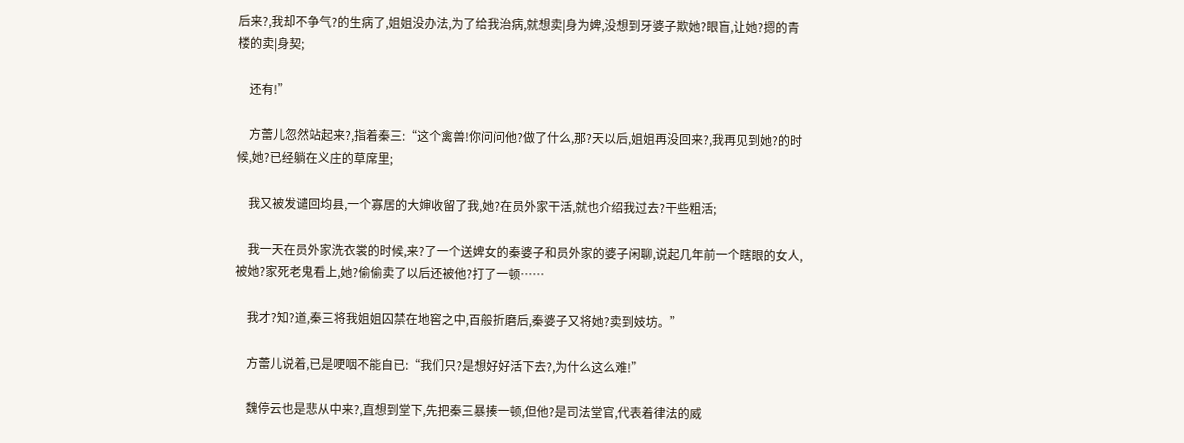后来?,我却不争气?的生病了,姐姐没办法,为了给我治病,就想卖|身为婢,没想到牙婆子欺她?眼盲,让她?摁的青楼的卖|身契;

    还有!”

    方蕾儿忽然站起来?,指着秦三:“这个禽兽!你问问他?做了什么,那?天以后,姐姐再没回来?,我再见到她?的时候,她?已经躺在义庄的草席里;

    我又被发谴回均县,一个寡居的大婶收留了我,她?在员外家干活,就也介绍我过去?干些粗活;

    我一天在员外家洗衣裳的时候,来?了一个送婢女的秦婆子和员外家的婆子闲聊,说起几年前一个瞎眼的女人,被她?家死老鬼看上,她?偷偷卖了以后还被他?打了一顿……

    我才?知?道,秦三将我姐姐囚禁在地窖之中,百般折磨后,秦婆子又将她?卖到妓坊。”

    方蕾儿说着,已是哽咽不能自已:“我们只?是想好好活下去?,为什么这么难!”

    魏停云也是悲从中来?,直想到堂下,先把秦三暴揍一顿,但他?是司法堂官,代表着律法的威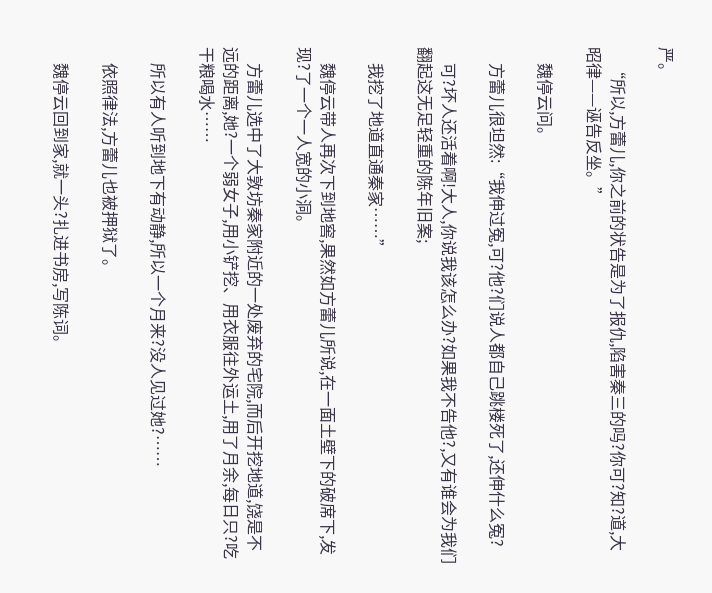严。

    “所以,方蕾儿,你之前的状告是为了报仇,陷害秦三的吗?你可?知?道,大昭律——诬告反坐。”

    魏停云问。

    方蕾儿很坦然:“我伸过冤,可?他?们说人都自己跳楼死了,还伸什么冤?

    可?坏人还活着啊!大人,你说我该怎么办?如果我不告他?,又有谁会为我们翻起这无足轻重的陈年旧案;

    我挖了地道直通秦家……”

    魏停云带人再次下到地窖,果然如方蕾儿所说,在一面土壁下的破席下,发现?了一个一人宽的小洞。

    方蕾儿选中了大敦坊秦家附近的一处废弃的宅院,而后开挖地道,饶是不远的距离,她?一个弱女子,用小铲挖、用衣服往外运土,用了月余,每日只?吃干粮喝水……

    所以有人听到地下有动静,所以一个月来?没人见过她?……

    依照律法,方蕾儿也被押狱了。

    魏停云回到家,就一头?扎进书房,写陈词。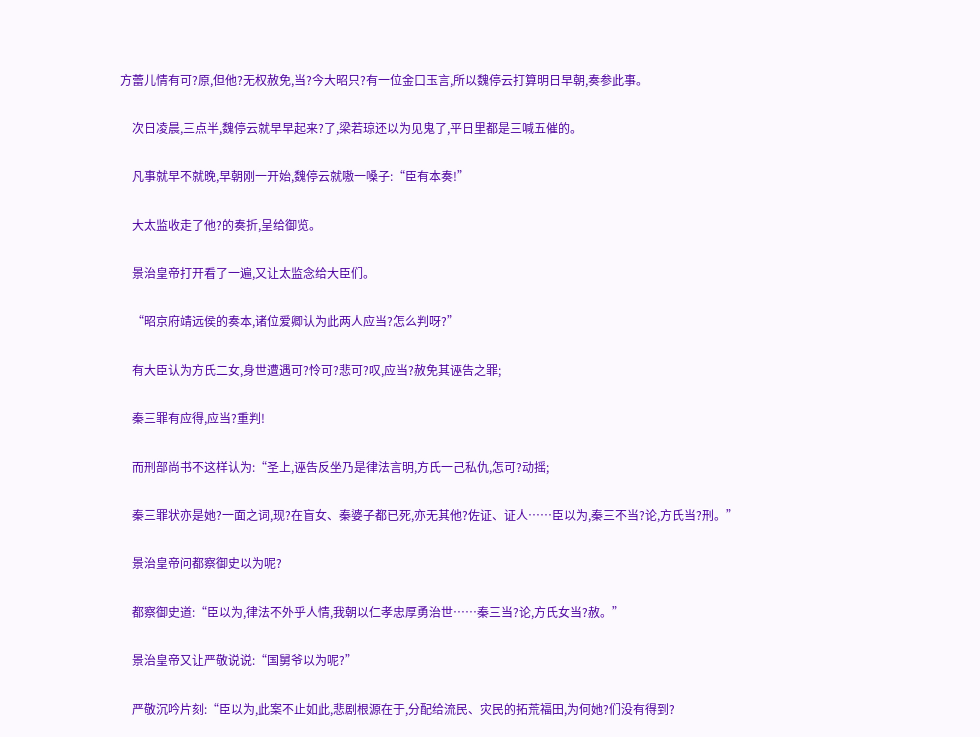方蕾儿情有可?原,但他?无权赦免,当?今大昭只?有一位金口玉言,所以魏停云打算明日早朝,奏参此事。

    次日凌晨,三点半,魏停云就早早起来?了,梁若琼还以为见鬼了,平日里都是三喊五催的。

    凡事就早不就晚,早朝刚一开始,魏停云就嗷一嗓子:“臣有本奏!”

    大太监收走了他?的奏折,呈给御览。

    景治皇帝打开看了一遍,又让太监念给大臣们。

    “昭京府靖远侯的奏本,诸位爱卿认为此两人应当?怎么判呀?”

    有大臣认为方氏二女,身世遭遇可?怜可?悲可?叹,应当?赦免其诬告之罪;

    秦三罪有应得,应当?重判!

    而刑部尚书不这样认为:“圣上,诬告反坐乃是律法言明,方氏一己私仇,怎可?动摇;

    秦三罪状亦是她?一面之词,现?在盲女、秦婆子都已死,亦无其他?佐证、证人……臣以为,秦三不当?论,方氏当?刑。”

    景治皇帝问都察御史以为呢?

    都察御史道:“臣以为,律法不外乎人情,我朝以仁孝忠厚勇治世……秦三当?论,方氏女当?赦。”

    景治皇帝又让严敬说说:“国舅爷以为呢?”

    严敬沉吟片刻:“臣以为,此案不止如此,悲剧根源在于,分配给流民、灾民的拓荒福田,为何她?们没有得到?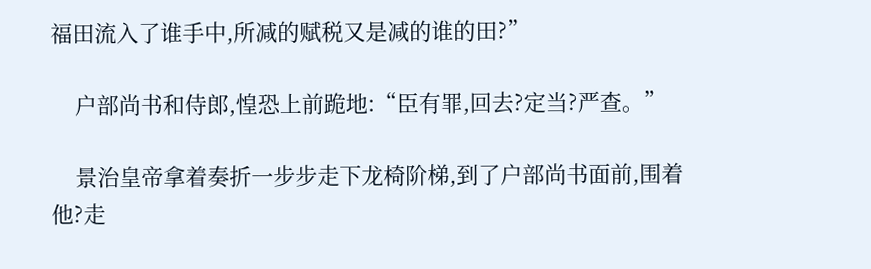福田流入了谁手中,所减的赋税又是减的谁的田?”

    户部尚书和侍郎,惶恐上前跪地:“臣有罪,回去?定当?严查。”

    景治皇帝拿着奏折一步步走下龙椅阶梯,到了户部尚书面前,围着他?走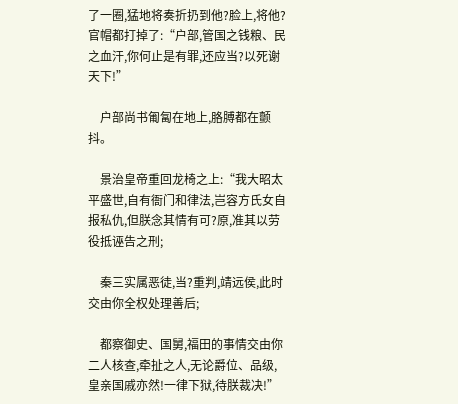了一圈,猛地将奏折扔到他?脸上,将他?官帽都打掉了:“户部,管国之钱粮、民之血汗,你何止是有罪,还应当?以死谢天下!”

    户部尚书匍匐在地上,胳膊都在颤抖。

    景治皇帝重回龙椅之上:“我大昭太平盛世,自有衙门和律法,岂容方氏女自报私仇,但朕念其情有可?原,准其以劳役抵诬告之刑;

    秦三实属恶徒,当?重判,靖远侯,此时交由你全权处理善后;

    都察御史、国舅,福田的事情交由你二人核查,牵扯之人,无论爵位、品级,皇亲国戚亦然!一律下狱,待朕裁决!”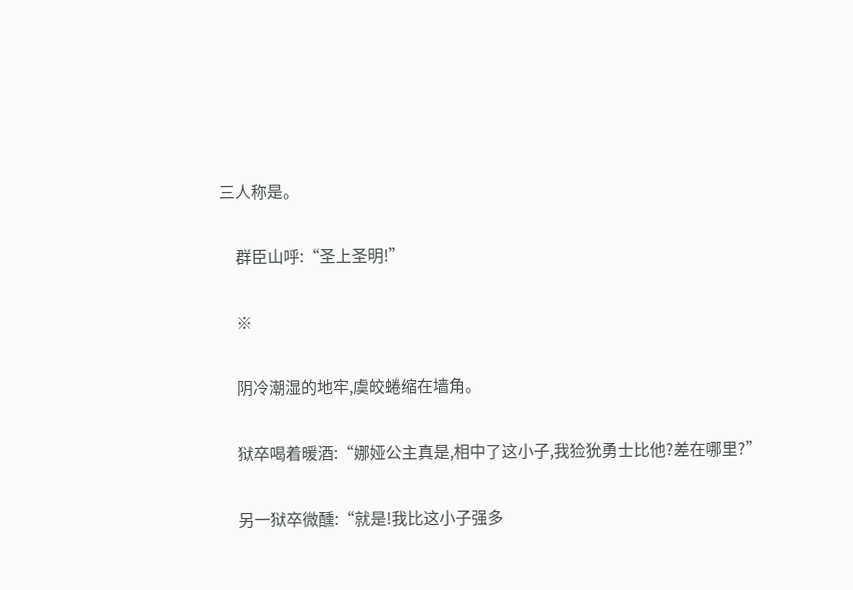三人称是。

    群臣山呼:“圣上圣明!”

    ※

    阴冷潮湿的地牢,虞皎蜷缩在墙角。

    狱卒喝着暖酒:“娜娅公主真是,相中了这小子,我猃狁勇士比他?差在哪里?”

    另一狱卒微醺:“就是!我比这小子强多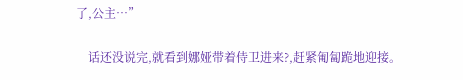了,公主…”

    话还没说完,就看到娜娅带着侍卫进来?,赶紧匍匐跪地迎接。